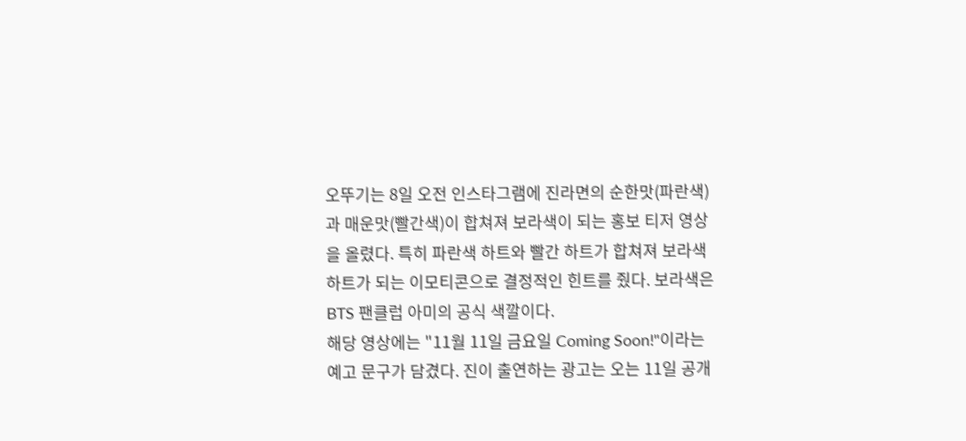오뚜기는 8일 오전 인스타그램에 진라면의 순한맛(파란색)과 매운맛(빨간색)이 합쳐져 보라색이 되는 홍보 티저 영상을 올렸다. 특히 파란색 하트와 빨간 하트가 합쳐져 보라색 하트가 되는 이모티콘으로 결정적인 힌트를 줬다. 보라색은 BTS 팬클럽 아미의 공식 색깔이다.
해당 영상에는 "11월 11일 금요일 Coming Soon!"이라는 예고 문구가 담겼다. 진이 출연하는 광고는 오는 11일 공개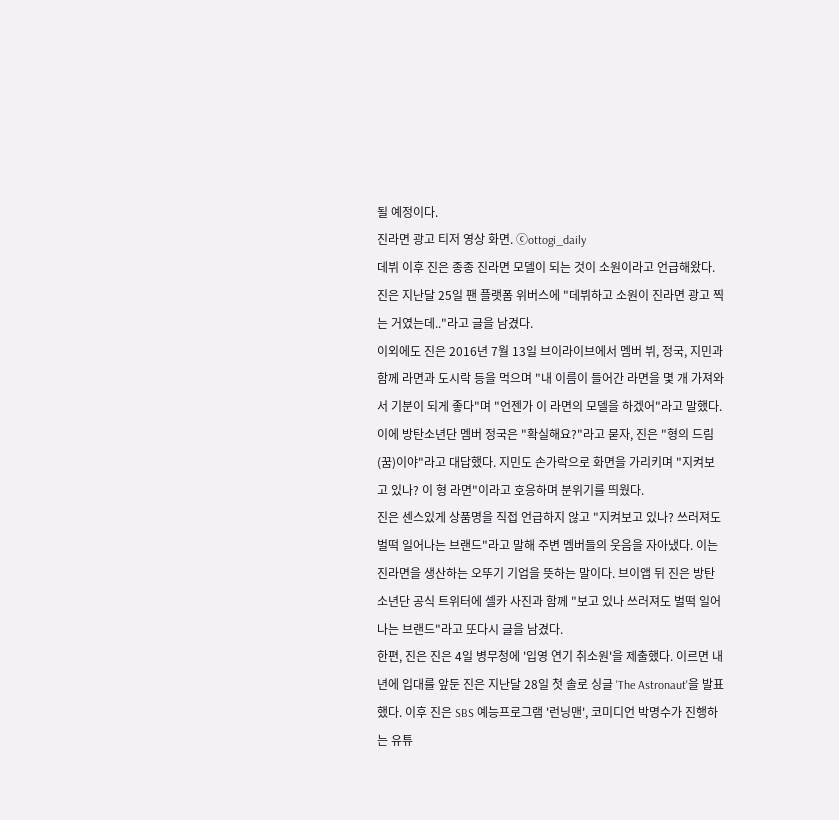될 예정이다.
진라면 광고 티저 영상 화면. ⓒottogi_daily
데뷔 이후 진은 종종 진라면 모델이 되는 것이 소원이라고 언급해왔다. 진은 지난달 25일 팬 플랫폼 위버스에 "데뷔하고 소원이 진라면 광고 찍는 거였는데.."라고 글을 남겼다.
이외에도 진은 2016년 7월 13일 브이라이브에서 멤버 뷔, 정국, 지민과 함께 라면과 도시락 등을 먹으며 "내 이름이 들어간 라면을 몇 개 가져와서 기분이 되게 좋다"며 "언젠가 이 라면의 모델을 하겠어"라고 말했다.
이에 방탄소년단 멤버 정국은 "확실해요?"라고 묻자, 진은 "형의 드림(꿈)이야"라고 대답했다. 지민도 손가락으로 화면을 가리키며 "지켜보고 있나? 이 형 라면"이라고 호응하며 분위기를 띄웠다.
진은 센스있게 상품명을 직접 언급하지 않고 "지켜보고 있나? 쓰러져도 벌떡 일어나는 브랜드"라고 말해 주변 멤버들의 웃음을 자아냈다. 이는 진라면을 생산하는 오뚜기 기업을 뜻하는 말이다. 브이앱 뒤 진은 방탄소년단 공식 트위터에 셀카 사진과 함께 "보고 있나 쓰러져도 벌떡 일어나는 브랜드"라고 또다시 글을 남겼다.
한편, 진은 진은 4일 병무청에 '입영 연기 취소원'을 제출했다. 이르면 내년에 입대를 앞둔 진은 지난달 28일 첫 솔로 싱글 'The Astronaut'을 발표했다. 이후 진은 SBS 예능프로그램 '런닝맨', 코미디언 박명수가 진행하는 유튜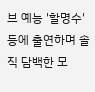브 예능 '할명수' 등에 출연하며 솔직 담백한 모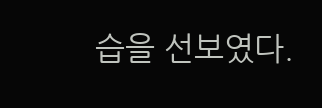습을 선보였다.